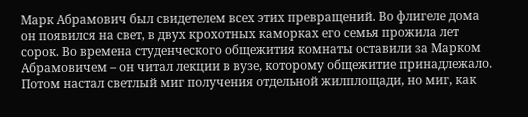Марк Абрамович был свидетелем всех этих превращений. Во флигеле дома он появился на свет, в двух крохотных каморках его семья прожила лет сорок. Во времена студенческого общежития комнаты оставили за Марком Абрамовичем – он читал лекции в вузе, которому общежитие принадлежало. Потом настал светлый миг получения отдельной жилплощади, но миг, как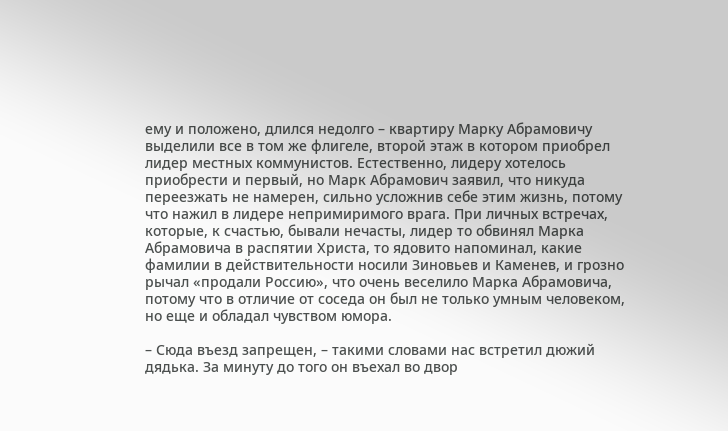ему и положено, длился недолго – квартиру Марку Абрамовичу выделили все в том же флигеле, второй этаж в котором приобрел лидер местных коммунистов. Естественно, лидеру хотелось приобрести и первый, но Марк Абрамович заявил, что никуда переезжать не намерен, сильно усложнив себе этим жизнь, потому что нажил в лидере непримиримого врага. При личных встречах, которые, к счастью, бывали нечасты, лидер то обвинял Марка Абрамовича в распятии Христа, то ядовито напоминал, какие фамилии в действительности носили Зиновьев и Каменев, и грозно рычал «продали Россию», что очень веселило Марка Абрамовича, потому что в отличие от соседа он был не только умным человеком, но еще и обладал чувством юмора.

– Сюда въезд запрещен, – такими словами нас встретил дюжий дядька. За минуту до того он въехал во двор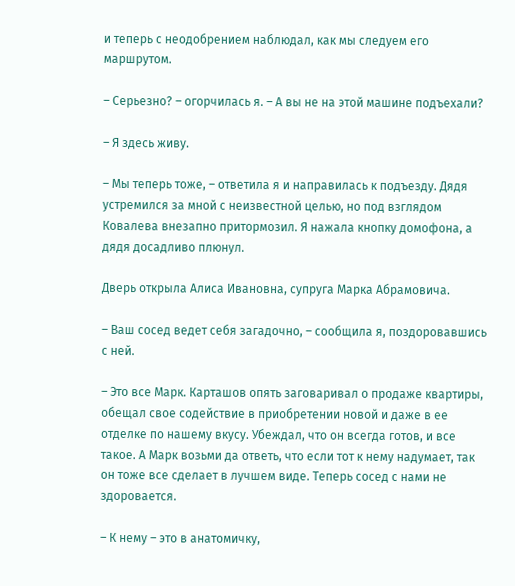и теперь с неодобрением наблюдал, как мы следуем его маршрутом.

– Серьезно? – огорчилась я. – А вы не на этой машине подъехали?

– Я здесь живу.

– Мы теперь тоже, – ответила я и направилась к подъезду. Дядя устремился за мной с неизвестной целью, но под взглядом Ковалева внезапно притормозил. Я нажала кнопку домофона, а дядя досадливо плюнул.

Дверь открыла Алиса Ивановна, супруга Марка Абрамовича.

– Ваш сосед ведет себя загадочно, – сообщила я, поздоровавшись с ней.

– Это все Марк. Карташов опять заговаривал о продаже квартиры, обещал свое содействие в приобретении новой и даже в ее отделке по нашему вкусу. Убеждал, что он всегда готов, и все такое. А Марк возьми да ответь, что если тот к нему надумает, так он тоже все сделает в лучшем виде. Теперь сосед с нами не здоровается.

– К нему – это в анатомичку,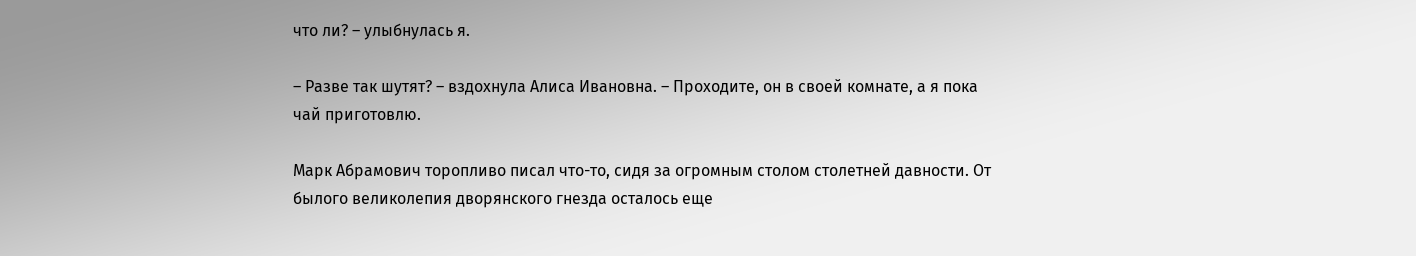что ли? – улыбнулась я.

– Разве так шутят? – вздохнула Алиса Ивановна. – Проходите, он в своей комнате, а я пока чай приготовлю.

Марк Абрамович торопливо писал что-то, сидя за огромным столом столетней давности. От былого великолепия дворянского гнезда осталось еще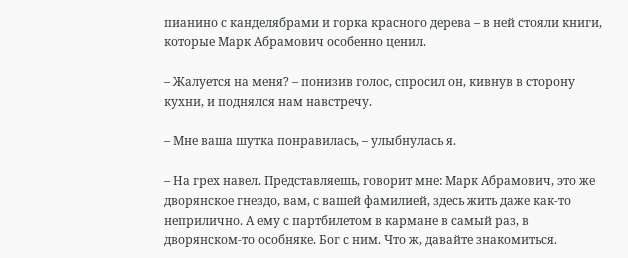пианино с канделябрами и горка красного дерева – в ней стояли книги, которые Марк Абрамович особенно ценил.

– Жалуется на меня? – понизив голос, спросил он, кивнув в сторону кухни, и поднялся нам навстречу.

– Мне ваша шутка понравилась, – улыбнулась я.

– На грех навел. Представляешь, говорит мне: Марк Абрамович, это же дворянское гнездо, вам, с вашей фамилией, здесь жить даже как-то неприлично. А ему с партбилетом в кармане в самый раз, в дворянском-то особняке. Бог с ним. Что ж, давайте знакомиться.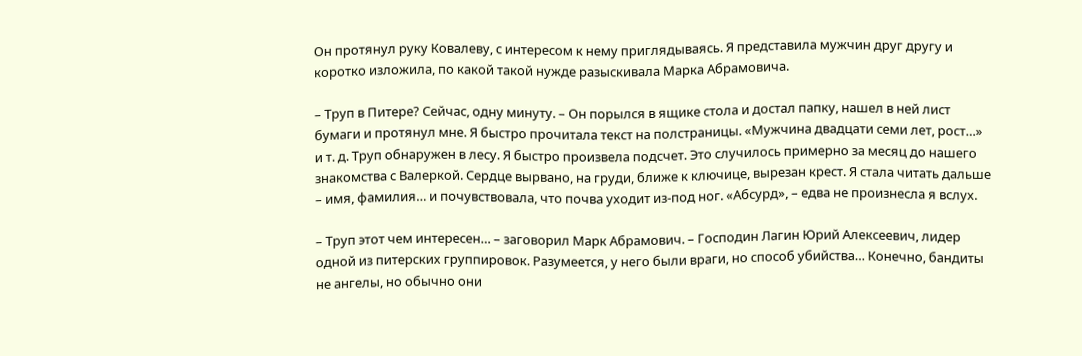Он протянул руку Ковалеву, с интересом к нему приглядываясь. Я представила мужчин друг другу и коротко изложила, по какой такой нужде разыскивала Марка Абрамовича.

– Труп в Питере? Сейчас, одну минуту. – Он порылся в ящике стола и достал папку, нашел в ней лист бумаги и протянул мне. Я быстро прочитала текст на полстраницы. «Мужчина двадцати семи лет, рост…» и т. д. Труп обнаружен в лесу. Я быстро произвела подсчет. Это случилось примерно за месяц до нашего знакомства с Валеркой. Сердце вырвано, на груди, ближе к ключице, вырезан крест. Я стала читать дальше – имя, фамилия… и почувствовала, что почва уходит из-под ног. «Абсурд», – едва не произнесла я вслух.

– Труп этот чем интересен… – заговорил Марк Абрамович. – Господин Лагин Юрий Алексеевич, лидер одной из питерских группировок. Разумеется, у него были враги, но способ убийства… Конечно, бандиты не ангелы, но обычно они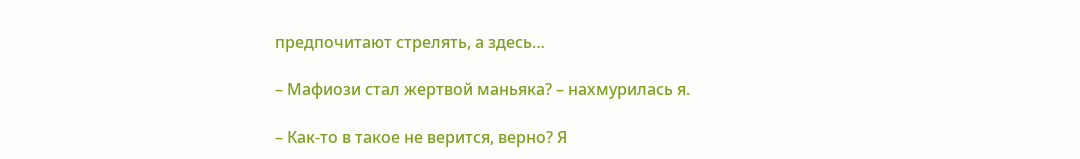предпочитают стрелять, а здесь…

– Мафиози стал жертвой маньяка? – нахмурилась я.

– Как-то в такое не верится, верно? Я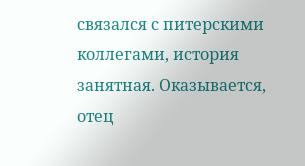связался с питерскими коллегами, история занятная. Оказывается, отец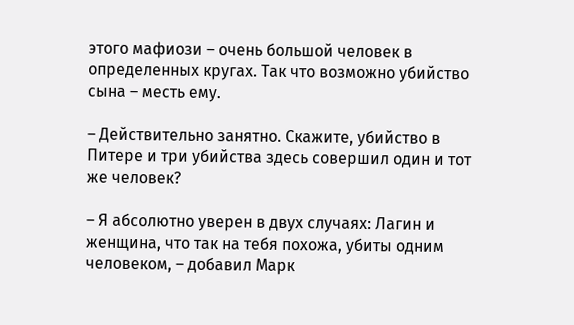этого мафиози – очень большой человек в определенных кругах. Так что возможно убийство сына – месть ему.

– Действительно занятно. Скажите, убийство в Питере и три убийства здесь совершил один и тот же человек?

– Я абсолютно уверен в двух случаях: Лагин и женщина, что так на тебя похожа, убиты одним человеком, – добавил Марк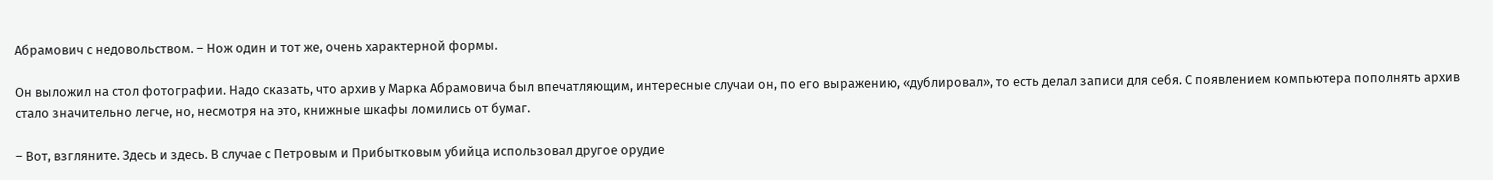Абрамович с недовольством. – Нож один и тот же, очень характерной формы.

Он выложил на стол фотографии. Надо сказать, что архив у Марка Абрамовича был впечатляющим, интересные случаи он, по его выражению, «дублировал», то есть делал записи для себя. С появлением компьютера пополнять архив стало значительно легче, но, несмотря на это, книжные шкафы ломились от бумаг.

– Вот, взгляните. Здесь и здесь. В случае с Петровым и Прибытковым убийца использовал другое орудие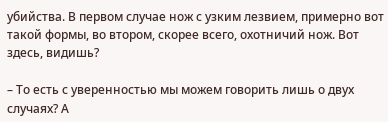убийства. В первом случае нож с узким лезвием, примерно вот такой формы, во втором, скорее всего, охотничий нож. Вот здесь, видишь?

– То есть с уверенностью мы можем говорить лишь о двух случаях? А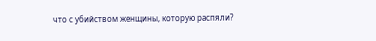что с убийством женщины, которую распяли?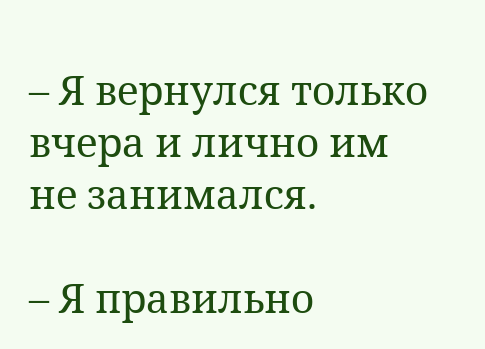– Я вернулся только вчера и лично им не занимался.

– Я правильно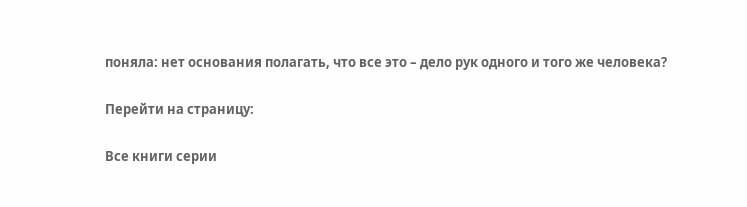поняла: нет основания полагать, что все это – дело рук одного и того же человека?

Перейти на страницу:

Все книги серии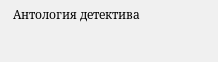Антология детектива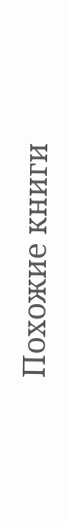Похожие книги